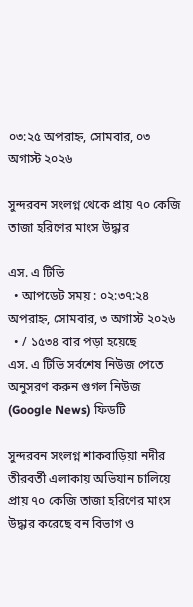০৩:২৫ অপরাহ্ন, সোমবার, ০৩ অগাস্ট ২০২৬

সুন্দরবন সংলগ্ন থেকে প্রায় ৭০ কেজি তাজা হরিণের মাংস উদ্ধার

এস. এ টিভি
  • আপডেট সময় : ০২:৩৭:২৪ অপরাহ্ন, সোমবার, ৩ অগাস্ট ২০২৬
  • / ১৫৩৪ বার পড়া হয়েছে
এস. এ টিভি সর্বশেষ নিউজ পেতে অনুসরণ করুন গুগল নিউজ (Google News) ফিডটি

সুন্দরবন সংলগ্ন শাকবাড়িয়া নদীর তীরবর্তী এলাকায় অভিযান চালিয়ে প্রায় ৭০ কেজি তাজা হরিণের মাংস উদ্ধার করেছে বন বিভাগ ও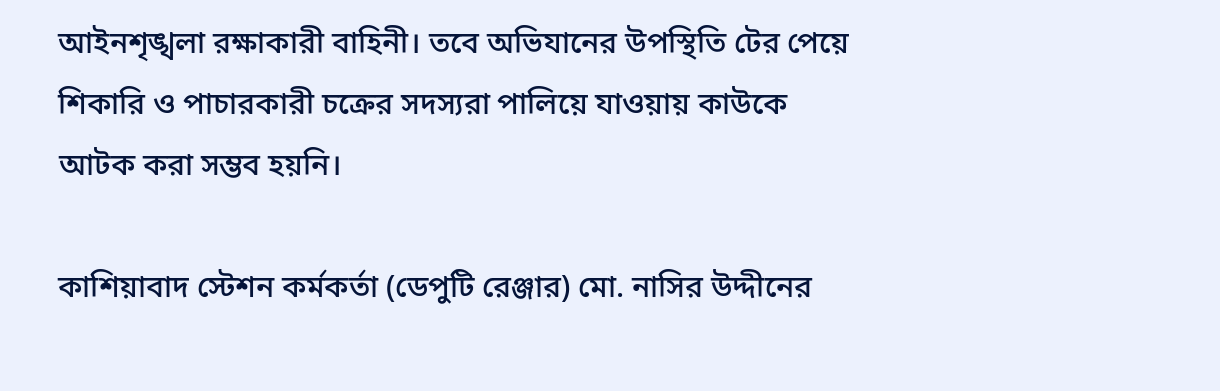আইনশৃঙ্খলা রক্ষাকারী বাহিনী। তবে অভিযানের উপস্থিতি টের পেয়ে শিকারি ও পাচারকারী চক্রের সদস্যরা পালিয়ে যাওয়ায় কাউকে আটক করা সম্ভব হয়নি।

কাশিয়াবাদ স্টেশন কর্মকর্তা (ডেপুটি রেঞ্জার) মো. নাসির উদ্দীনের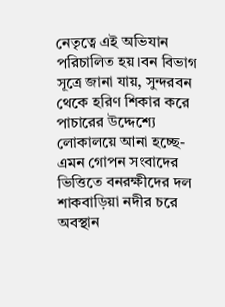নেতৃত্বে এই অভিযান পরিচালিত হয়।বন বিভাগ সূত্রে জানা যায়, সুন্দরবন থেকে হরিণ শিকার করে পাচারের উদ্দেশ্যে লোকালয়ে আনা হচ্ছে- এমন গোপন সংবাদের ভিত্তিতে বনরক্ষীদের দল শাকবাড়িয়া নদীর চরে অবস্থান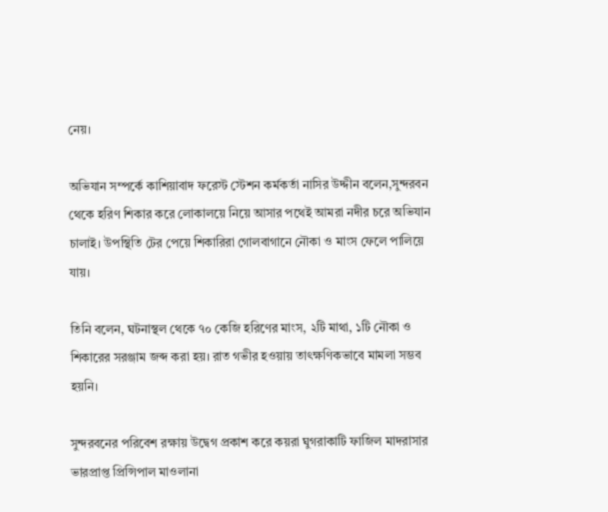নেয়।

অভিযান সম্পর্কে কাশিয়াবাদ ফরেস্ট স্টেশন কর্মকর্তা নাসির উদ্দীন বলেন,সুন্দরবন থেকে হরিণ শিকার করে লোকালয়ে নিয়ে আসার পথেই আমরা নদীর চরে অভিযান চালাই। উপস্থিতি টের পেয়ে শিকারিরা গোলবাগানে নৌকা ও মাংস ফেলে পালিয়ে যায়।

তিনি বলেন, ঘটনাস্থল থেকে ৭০ কেজি হরিণের মাংস, ২টি মাথা, ১টি নৌকা ও শিকারের সরঞ্জাম জব্দ করা হয়। রাত গভীর হওয়ায় তাৎক্ষণিকভাবে মামলা সম্ভব হয়নি।

সুন্দরবনের পরিবেশ রক্ষায় উদ্বেগ প্রকাশ করে কয়রা ঘুগরাকাটি ফাজিল মাদরাসার ভারপ্রাপ্ত প্রিন্সিপাল মাওলানা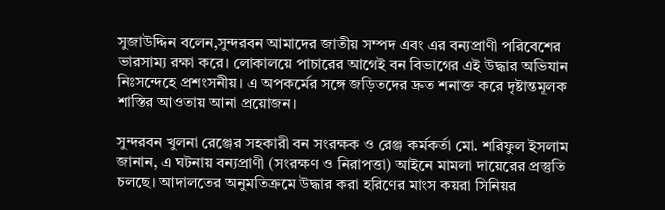সুজাউদ্দিন বলেন,সুন্দরবন আমাদের জাতীয় সম্পদ এবং এর বন্যপ্রাণী পরিবেশের ভারসাম্য রক্ষা করে। লোকালয়ে পাচারের আগেই বন বিভাগের এই উদ্ধার অভিযান নিঃসন্দেহে প্রশংসনীয়। এ অপকর্মের সঙ্গে জড়িতদের দ্রুত শনাক্ত করে দৃষ্টান্তমূলক শাস্তির আওতায় আনা প্রয়োজন।

সুন্দরবন খুলনা রেঞ্জের সহকারী বন সংরক্ষক ও রেঞ্জ কর্মকর্তা মো. শরিফুল ইসলাম জানান, এ ঘটনায় বন্যপ্রাণী (সংরক্ষণ ও নিরাপত্তা) আইনে মামলা দায়েরের প্রস্তুতি চলছে। আদালতের অনুমতিক্রমে উদ্ধার করা হরিণের মাংস কয়রা সিনিয়র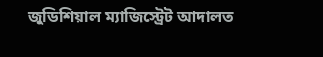জুডিশিয়াল ম্যাজিস্ট্রেট আদালত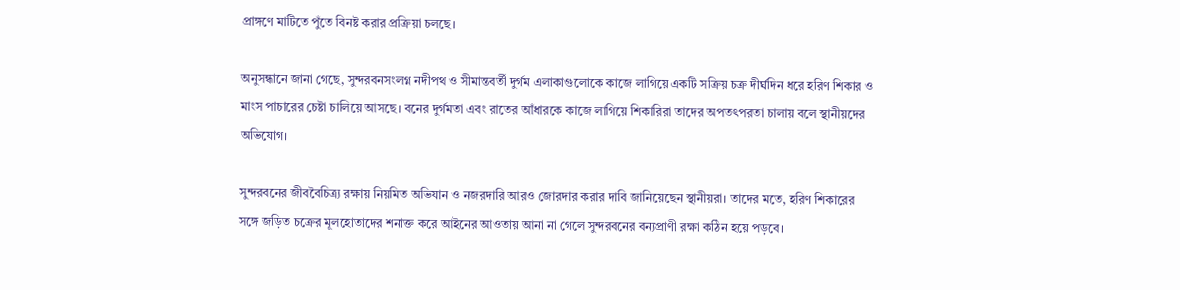প্রাঙ্গণে মাটিতে পুঁতে বিনষ্ট করার প্রক্রিয়া চলছে।

অনুসন্ধানে জানা গেছে, সুন্দরবনসংলগ্ন নদীপথ ও সীমান্তবর্তী দুর্গম এলাকাগুলোকে কাজে লাগিয়ে একটি সক্রিয় চক্র দীর্ঘদিন ধরে হরিণ শিকার ও মাংস পাচারের চেষ্টা চালিয়ে আসছে। বনের দুর্গমতা এবং রাতের আঁধারকে কাজে লাগিয়ে শিকারিরা তাদের অপতৎপরতা চালায় বলে স্থানীয়দের অভিযোগ।

সুন্দরবনের জীববৈচিত্র্য রক্ষায় নিয়মিত অভিযান ও নজরদারি আরও জোরদার করার দাবি জানিয়েছেন স্থানীয়রা। তাদের মতে, হরিণ শিকারের সঙ্গে জড়িত চক্রের মূলহোতাদের শনাক্ত করে আইনের আওতায় আনা না গেলে সুন্দরবনের বন্যপ্রাণী রক্ষা কঠিন হয়ে পড়বে।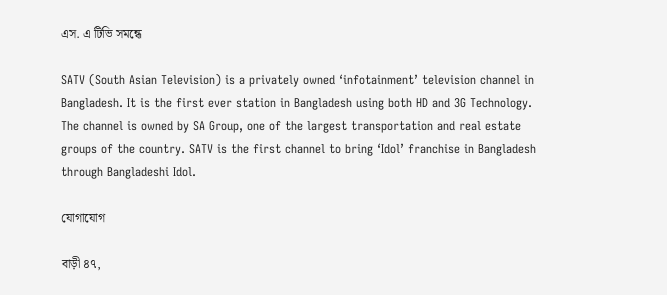এস. এ টিভি সমন্ধে

SATV (South Asian Television) is a privately owned ‘infotainment’ television channel in Bangladesh. It is the first ever station in Bangladesh using both HD and 3G Technology. The channel is owned by SA Group, one of the largest transportation and real estate groups of the country. SATV is the first channel to bring ‘Idol’ franchise in Bangladesh through Bangladeshi Idol.

যোগাযোগ

বাড়ী ৪৭,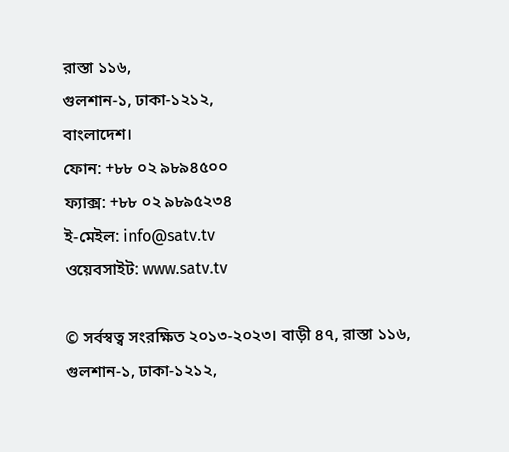রাস্তা ১১৬,
গুলশান-১, ঢাকা-১২১২,
বাংলাদেশ।
ফোন: +৮৮ ০২ ৯৮৯৪৫০০
ফ্যাক্স: +৮৮ ০২ ৯৮৯৫২৩৪
ই-মেইল: info@satv.tv
ওয়েবসাইট: www.satv.tv

© সর্বস্বত্ব সংরক্ষিত ২০১৩-২০২৩। বাড়ী ৪৭, রাস্তা ১১৬, গুলশান-১, ঢাকা-১২১২,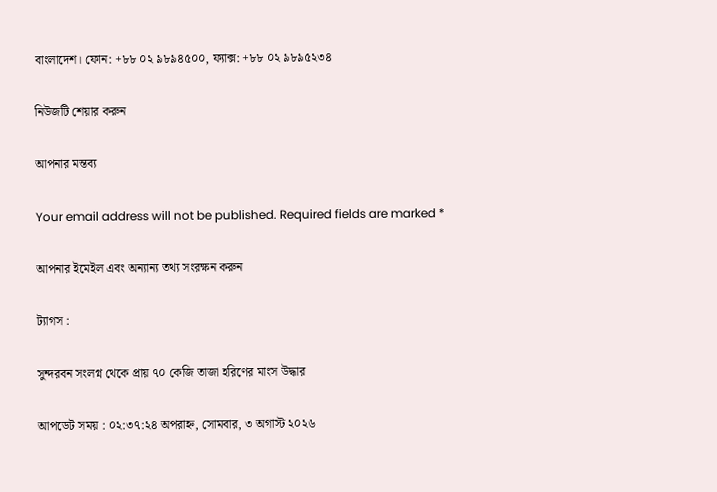বাংলাদেশ। ফোন: +৮৮ ০২ ৯৮৯৪৫০০, ফ্যাক্স: +৮৮ ০২ ৯৮৯৫২৩৪

নিউজটি শেয়ার করুন

আপনার মন্তব্য

Your email address will not be published. Required fields are marked *

আপনার ইমেইল এবং অন্যান্য তথ্য সংরক্ষন করুন

ট্যাগস :

সুন্দরবন সংলগ্ন থেকে প্রায় ৭০ কেজি তাজা হরিণের মাংস উদ্ধার

আপডেট সময় : ০২:৩৭:২৪ অপরাহ্ন, সোমবার, ৩ অগাস্ট ২০২৬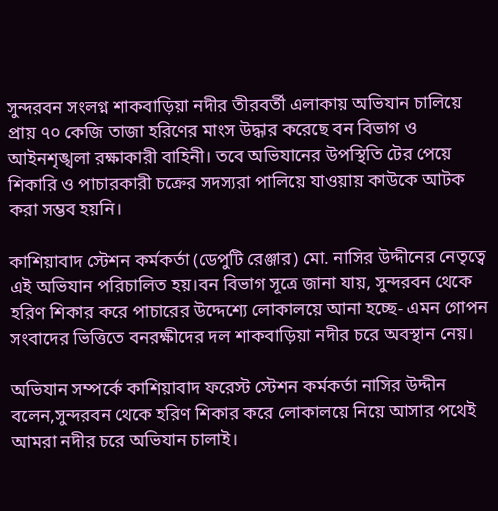সুন্দরবন সংলগ্ন শাকবাড়িয়া নদীর তীরবর্তী এলাকায় অভিযান চালিয়ে প্রায় ৭০ কেজি তাজা হরিণের মাংস উদ্ধার করেছে বন বিভাগ ও আইনশৃঙ্খলা রক্ষাকারী বাহিনী। তবে অভিযানের উপস্থিতি টের পেয়ে শিকারি ও পাচারকারী চক্রের সদস্যরা পালিয়ে যাওয়ায় কাউকে আটক করা সম্ভব হয়নি।

কাশিয়াবাদ স্টেশন কর্মকর্তা (ডেপুটি রেঞ্জার) মো. নাসির উদ্দীনের নেতৃত্বে এই অভিযান পরিচালিত হয়।বন বিভাগ সূত্রে জানা যায়, সুন্দরবন থেকে হরিণ শিকার করে পাচারের উদ্দেশ্যে লোকালয়ে আনা হচ্ছে- এমন গোপন সংবাদের ভিত্তিতে বনরক্ষীদের দল শাকবাড়িয়া নদীর চরে অবস্থান নেয়।

অভিযান সম্পর্কে কাশিয়াবাদ ফরেস্ট স্টেশন কর্মকর্তা নাসির উদ্দীন বলেন,সুন্দরবন থেকে হরিণ শিকার করে লোকালয়ে নিয়ে আসার পথেই আমরা নদীর চরে অভিযান চালাই।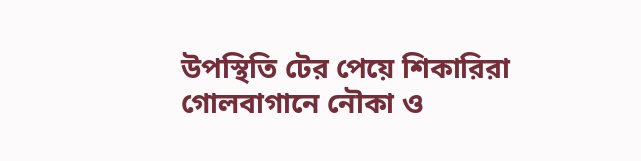উপস্থিতি টের পেয়ে শিকারিরা গোলবাগানে নৌকা ও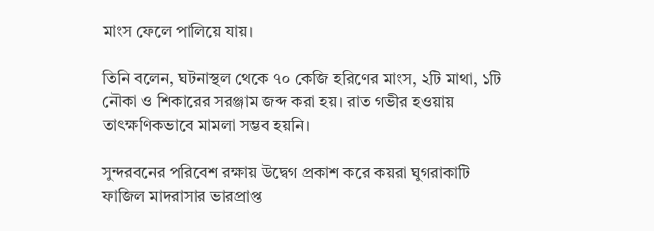মাংস ফেলে পালিয়ে যায়।

তিনি বলেন, ঘটনাস্থল থেকে ৭০ কেজি হরিণের মাংস, ২টি মাথা, ১টি নৌকা ও শিকারের সরঞ্জাম জব্দ করা হয়। রাত গভীর হওয়ায় তাৎক্ষণিকভাবে মামলা সম্ভব হয়নি।

সুন্দরবনের পরিবেশ রক্ষায় উদ্বেগ প্রকাশ করে কয়রা ঘুগরাকাটি ফাজিল মাদরাসার ভারপ্রাপ্ত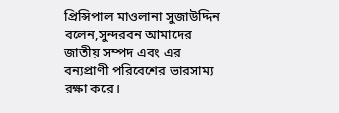প্রিন্সিপাল মাওলানা সুজাউদ্দিন বলেন,সুন্দরবন আমাদের জাতীয় সম্পদ এবং এর বন্যপ্রাণী পরিবেশের ভারসাম্য রক্ষা করে।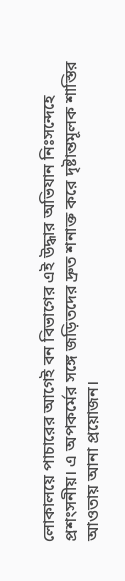লোকালয়ে পাচারের আগেই বন বিভাগের এই উদ্ধার অভিযান নিঃসন্দেহে প্রশংসনীয়। এ অপকর্মের সঙ্গে জড়িতদের দ্রুত শনাক্ত করে দৃষ্টান্তমূলক শাস্তির আওতায় আনা প্রয়োজন।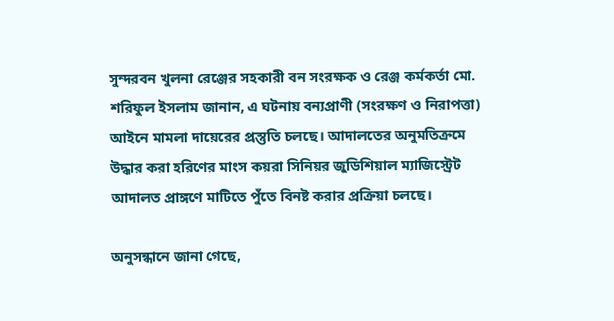সুন্দরবন খুলনা রেঞ্জের সহকারী বন সংরক্ষক ও রেঞ্জ কর্মকর্তা মো. শরিফুল ইসলাম জানান, এ ঘটনায় বন্যপ্রাণী (সংরক্ষণ ও নিরাপত্তা) আইনে মামলা দায়েরের প্রস্তুতি চলছে। আদালতের অনুমতিক্রমে উদ্ধার করা হরিণের মাংস কয়রা সিনিয়র জুডিশিয়াল ম্যাজিস্ট্রেট আদালত প্রাঙ্গণে মাটিতে পুঁতে বিনষ্ট করার প্রক্রিয়া চলছে।

অনুসন্ধানে জানা গেছে,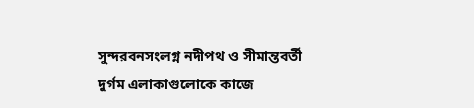সুন্দরবনসংলগ্ন নদীপথ ও সীমান্তবর্তী দুর্গম এলাকাগুলোকে কাজে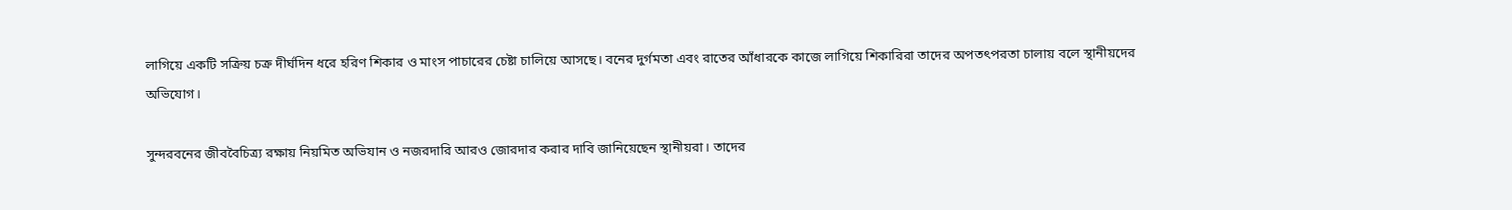লাগিয়ে একটি সক্রিয় চক্র দীর্ঘদিন ধরে হরিণ শিকার ও মাংস পাচারের চেষ্টা চালিয়ে আসছে। বনের দুর্গমতা এবং রাতের আঁধারকে কাজে লাগিয়ে শিকারিরা তাদের অপতৎপরতা চালায় বলে স্থানীয়দের অভিযোগ।

সুন্দরবনের জীববৈচিত্র্য রক্ষায় নিয়মিত অভিযান ও নজরদারি আরও জোরদার করার দাবি জানিয়েছেন স্থানীয়রা। তাদের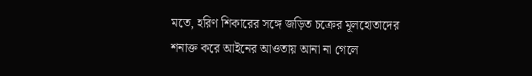মতে, হরিণ শিকারের সঙ্গে জড়িত চক্রের মূলহোতাদের শনাক্ত করে আইনের আওতায় আনা না গেলে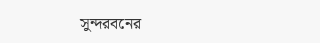সুন্দরবনের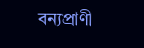বন্যপ্রাণী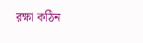রক্ষা কঠিন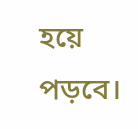হয়ে পড়বে।